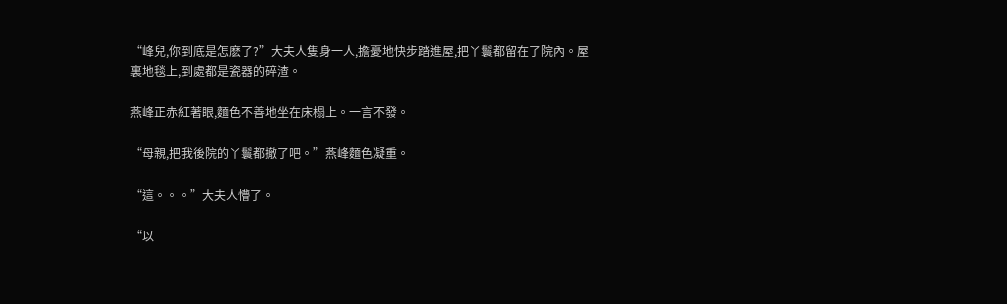“峰兒,你到底是怎麽了?”大夫人隻身一人,擔憂地快步踏進屋,把丫鬟都留在了院內。屋裏地毯上,到處都是瓷器的碎渣。

燕峰正赤紅著眼,麵色不善地坐在床榻上。一言不發。

“母親,把我後院的丫鬟都撤了吧。”燕峰麵色凝重。

“這。。。”大夫人懵了。

“以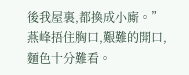後我屋裏,都換成小廝。”燕峰捂住胸口,艱難的開口,麵色十分難看。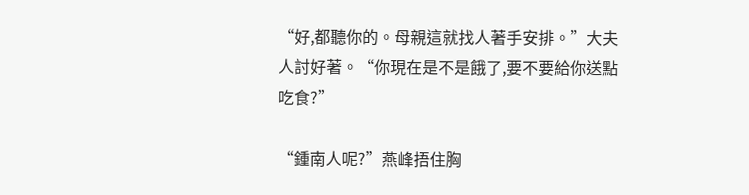“好,都聽你的。母親這就找人著手安排。”大夫人討好著。“你現在是不是餓了,要不要給你送點吃食?”

“鍾南人呢?”燕峰捂住胸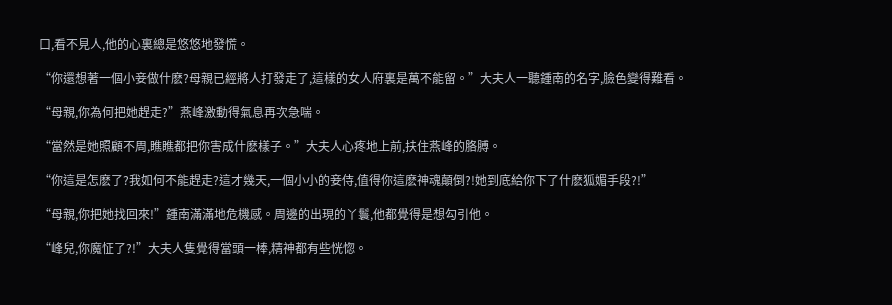口,看不見人,他的心裏總是悠悠地發慌。

“你還想著一個小妾做什麽?母親已經將人打發走了,這樣的女人府裏是萬不能留。”大夫人一聽鍾南的名字,臉色變得難看。

“母親,你為何把她趕走?”燕峰激動得氣息再次急喘。

“當然是她照顧不周,瞧瞧都把你害成什麽樣子。”大夫人心疼地上前,扶住燕峰的胳膊。

“你這是怎麽了?我如何不能趕走?這才幾天,一個小小的妾侍,值得你這麽神魂顛倒?!她到底給你下了什麽狐媚手段?!”

“母親,你把她找回來!”鍾南滿滿地危機感。周邊的出現的丫鬟,他都覺得是想勾引他。

“峰兒,你魔怔了?!”大夫人隻覺得當頭一棒,精神都有些恍惚。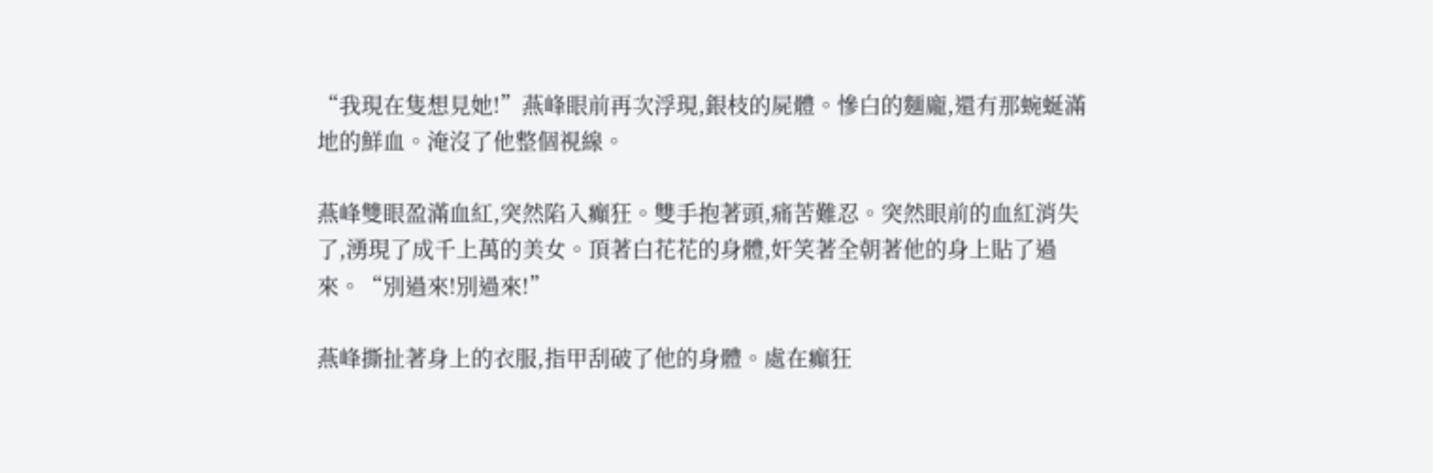“我現在隻想見她!”燕峰眼前再次浮現,銀枝的屍體。慘白的麵龐,還有那蜿蜒滿地的鮮血。淹沒了他整個視線。

燕峰雙眼盈滿血紅,突然陷入癲狂。雙手抱著頭,痛苦難忍。突然眼前的血紅消失了,湧現了成千上萬的美女。頂著白花花的身體,奸笑著全朝著他的身上貼了過來。“別過來!別過來!”

燕峰撕扯著身上的衣服,指甲刮破了他的身體。處在癲狂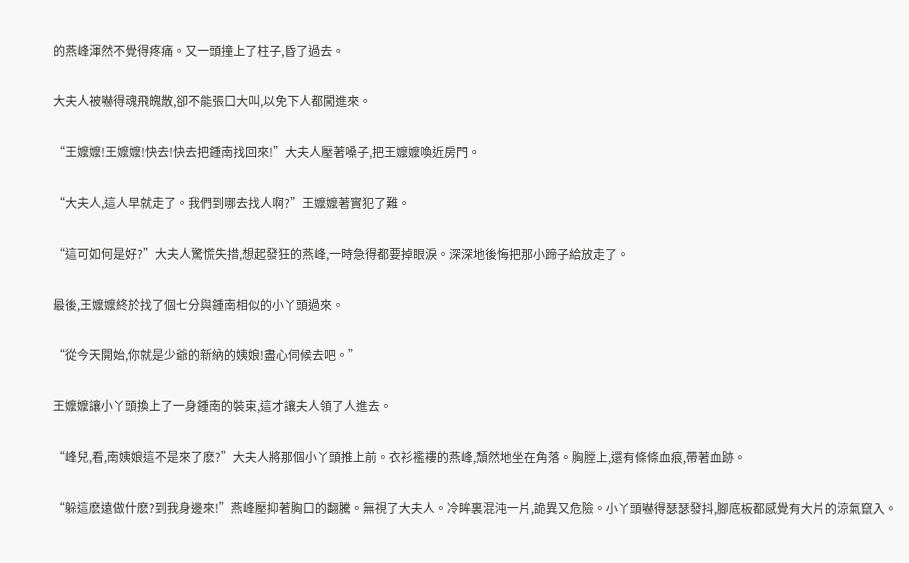的燕峰渾然不覺得疼痛。又一頭撞上了柱子,昏了過去。

大夫人被嚇得魂飛魄散,卻不能張口大叫,以免下人都闖進來。

“王嬤嬤!王嬤嬤!快去!快去把鍾南找回來!”大夫人壓著嗓子,把王嬤嬤喚近房門。

“大夫人,這人早就走了。我們到哪去找人啊?”王嬤嬤著實犯了難。

“這可如何是好?”大夫人驚慌失措,想起發狂的燕峰,一時急得都要掉眼淚。深深地後悔把那小蹄子給放走了。

最後,王嬤嬤終於找了個七分與鍾南相似的小丫頭過來。

“從今天開始,你就是少爺的新納的姨娘!盡心伺候去吧。”

王嬤嬤讓小丫頭換上了一身鍾南的裝束,這才讓夫人領了人進去。

“峰兒,看,南姨娘這不是來了麽?”大夫人將那個小丫頭推上前。衣衫襤褸的燕峰,頹然地坐在角落。胸膛上,還有條條血痕,帶著血跡。

“躲這麽遠做什麽?到我身邊來!”燕峰壓抑著胸口的翻騰。無視了大夫人。冷眸裏混沌一片,詭異又危險。小丫頭嚇得瑟瑟發抖,腳底板都感覺有大片的涼氣竄入。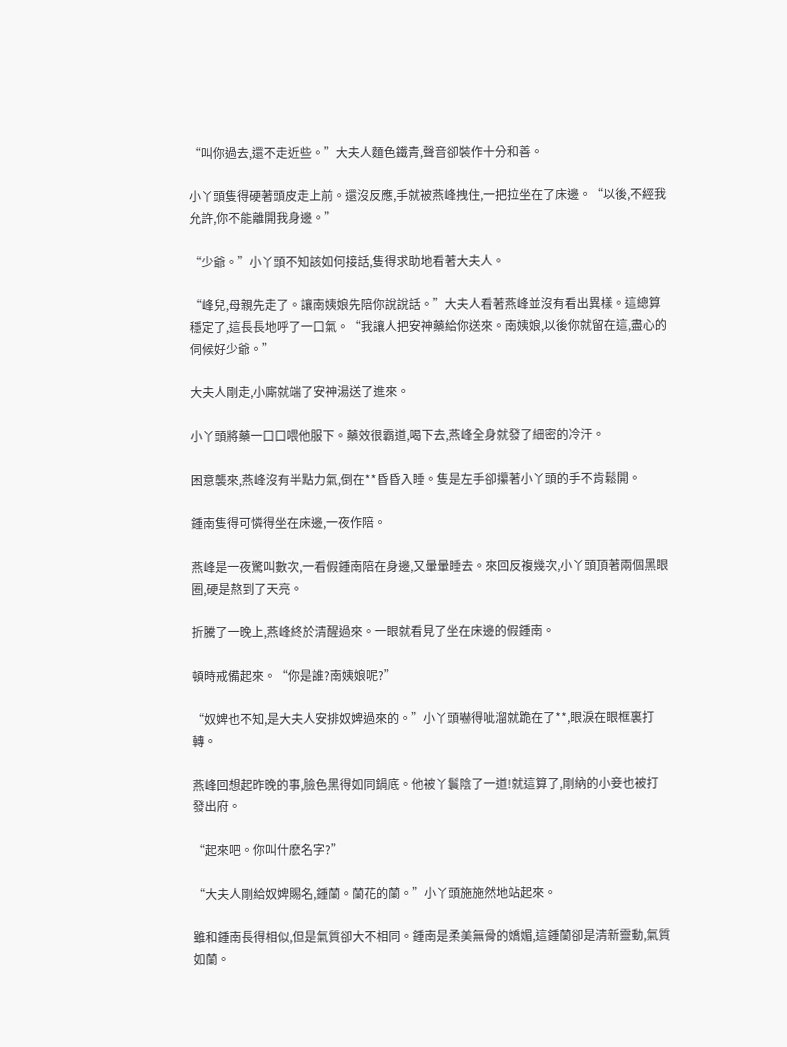“叫你過去,還不走近些。”大夫人麵色鐵青,聲音卻裝作十分和善。

小丫頭隻得硬著頭皮走上前。還沒反應,手就被燕峰拽住,一把拉坐在了床邊。“以後,不經我允許,你不能離開我身邊。”

“少爺。”小丫頭不知該如何接話,隻得求助地看著大夫人。

“峰兒,母親先走了。讓南姨娘先陪你說說話。”大夫人看著燕峰並沒有看出異樣。這總算穩定了,這長長地呼了一口氣。“我讓人把安神藥給你送來。南姨娘,以後你就留在這,盡心的伺候好少爺。”

大夫人剛走,小廝就端了安神湯送了進來。

小丫頭將藥一口口喂他服下。藥效很霸道,喝下去,燕峰全身就發了細密的冷汗。

困意襲來,燕峰沒有半點力氣,倒在**昏昏入睡。隻是左手卻攥著小丫頭的手不肯鬆開。

鍾南隻得可憐得坐在床邊,一夜作陪。

燕峰是一夜驚叫數次,一看假鍾南陪在身邊,又暈暈睡去。來回反複幾次,小丫頭頂著兩個黑眼圈,硬是熬到了天亮。

折騰了一晚上,燕峰終於清醒過來。一眼就看見了坐在床邊的假鍾南。

頓時戒備起來。“你是誰?南姨娘呢?”

“奴婢也不知,是大夫人安排奴婢過來的。”小丫頭嚇得呲溜就跪在了**,眼淚在眼框裏打轉。

燕峰回想起昨晚的事,臉色黑得如同鍋底。他被丫鬟陰了一道!就這算了,剛納的小妾也被打發出府。

“起來吧。你叫什麽名字?”

“大夫人剛給奴婢賜名,鍾蘭。蘭花的蘭。”小丫頭施施然地站起來。

雖和鍾南長得相似,但是氣質卻大不相同。鍾南是柔美無骨的嬌媚,這鍾蘭卻是清新靈動,氣質如蘭。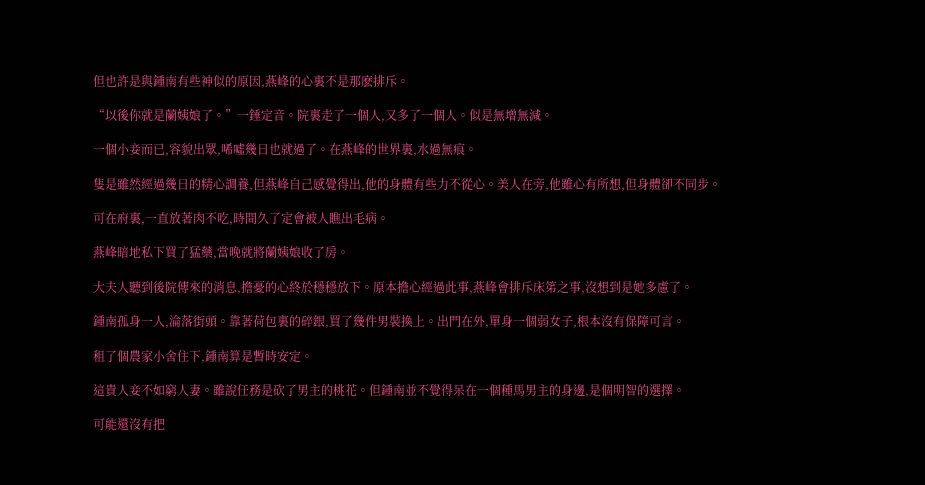但也許是與鍾南有些神似的原因,燕峰的心裏不是那麽排斥。

“以後你就是蘭姨娘了。”一錘定音。院裏走了一個人,又多了一個人。似是無增無減。

一個小妾而已,容貌出眾,唏噓幾日也就過了。在燕峰的世界裏,水過無痕。

隻是雖然經過幾日的精心調養,但燕峰自己感覺得出,他的身體有些力不從心。美人在旁,他雖心有所想,但身體卻不同步。

可在府裏,一直放著肉不吃,時間久了定會被人瞧出毛病。

燕峰暗地私下買了猛藥,當晚就將蘭姨娘收了房。

大夫人聽到後院傳來的消息,擔憂的心終於穩穩放下。原本擔心經過此事,燕峰會排斥床笫之事,沒想到是她多慮了。

鍾南孤身一人,淪落街頭。靠著荷包裏的碎銀,買了幾件男裝換上。出門在外,單身一個弱女子,根本沒有保障可言。

租了個農家小舍住下,鍾南算是暫時安定。

這貴人妾不如窮人妻。雖說任務是砍了男主的桃花。但鍾南並不覺得呆在一個種馬男主的身邊,是個明智的選擇。

可能還沒有把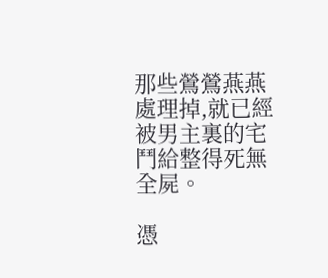那些鶯鶯燕燕處理掉,就已經被男主裏的宅鬥給整得死無全屍。

憑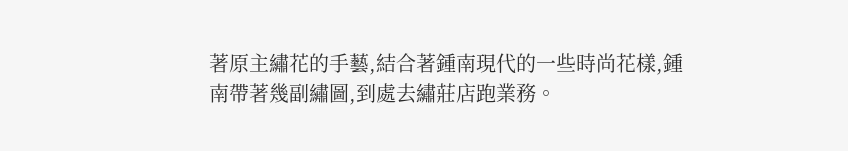著原主繡花的手藝,結合著鍾南現代的一些時尚花樣,鍾南帶著幾副繡圖,到處去繡莊店跑業務。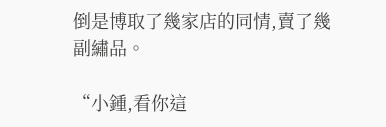倒是博取了幾家店的同情,賣了幾副繡品。

“小鍾,看你這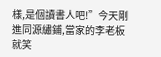樣,是個讀書人吧!”今天剛進同源繡鋪,當家的李老板就笑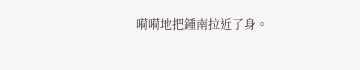嗬嗬地把鍾南拉近了身。